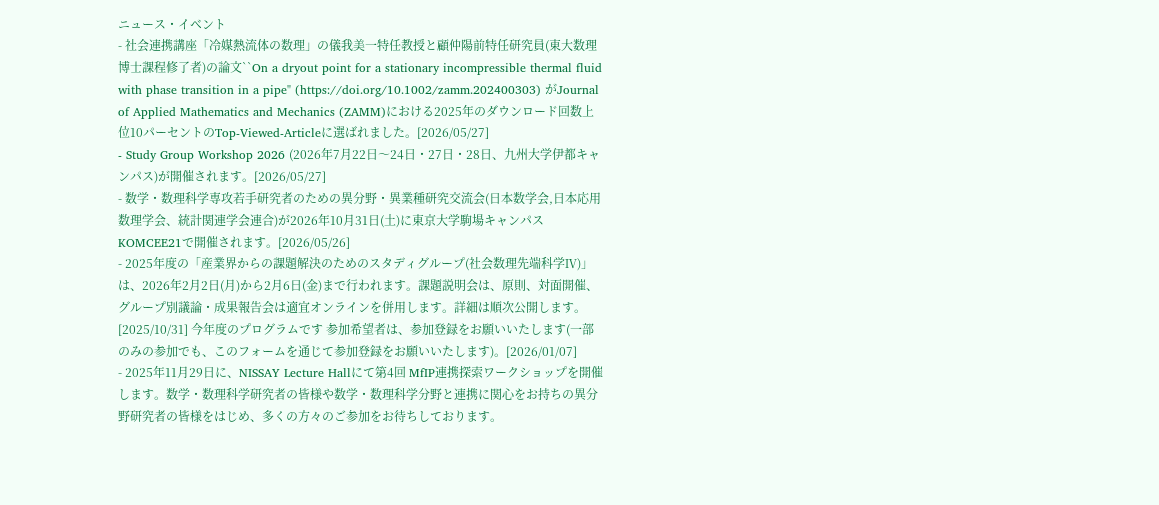ニュース・イベント
- 社会連携講座「冷媒熱流体の数理」の儀我美一特任教授と顧仲陽前特任研究員(東大数理博士課程修了者)の論文``On a dryout point for a stationary incompressible thermal fluid with phase transition in a pipe" (https://doi.org/10.1002/zamm.202400303) がJournal of Applied Mathematics and Mechanics (ZAMM)における2025年のダウンロード回数上位10パーセントのTop-Viewed-Articleに選ばれました。[2026/05/27]
- Study Group Workshop 2026 (2026年7月22日〜24日・27日・28日、九州大学伊都キャンパス)が開催されます。[2026/05/27]
- 数学・数理科学専攻若手研究者のための異分野・異業種研究交流会(日本数学会,日本応用数理学会、統計関連学会連合)が2026年10月31日(土)に東京大学駒場キャンパスKOMCEE21で開催されます。[2026/05/26]
- 2025年度の「産業界からの課題解決のためのスタディグループ(社会数理先端科学Ⅳ)」は、2026年2月2日(月)から2月6日(金)まで行われます。課題説明会は、原則、対面開催、グループ別議論・成果報告会は適宜オンラインを併用します。詳細は順次公開します。[2025/10/31] 今年度のプログラムです 参加希望者は、参加登録をお願いいたします(一部のみの参加でも、このフォームを通じて参加登録をお願いいたします)。[2026/01/07]
- 2025年11月29日に、NISSAY Lecture Hallにて第4回 MfIP連携探索ワークショップを開催します。数学・数理科学研究者の皆様や数学・数理科学分野と連携に関心をお持ちの異分野研究者の皆様をはじめ、多くの方々のご参加をお待ちしております。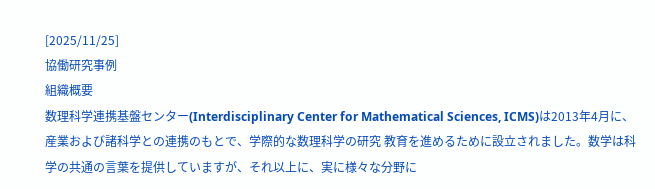[2025/11/25]
協働研究事例
組織概要
数理科学連携基盤センター(Interdisciplinary Center for Mathematical Sciences, ICMS)は2013年4月に、産業および諸科学との連携のもとで、学際的な数理科学の研究 教育を進めるために設立されました。数学は科学の共通の言葉を提供していますが、それ以上に、実に様々な分野に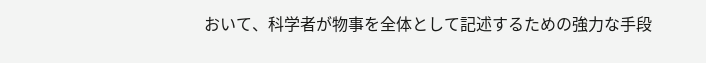おいて、科学者が物事を全体として記述するための強力な手段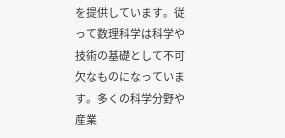を提供しています。従って数理科学は科学や技術の基礎として不可欠なものになっています。多くの科学分野や産業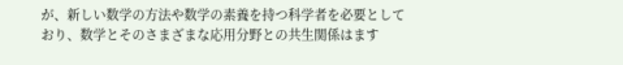が、新しい数学の方法や数学の素養を持つ科学者を必要としており、数学とそのさまざまな応用分野との共生関係はます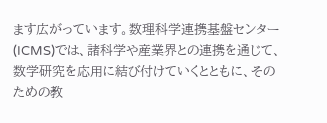ます広がっています。数理科学連携基盤センター(ICMS)では、諸科学や産業界との連携を通じて、数学研究を応用に結び付けていくとともに、そのための教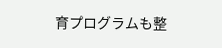育プログラムも整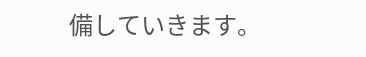備していきます。